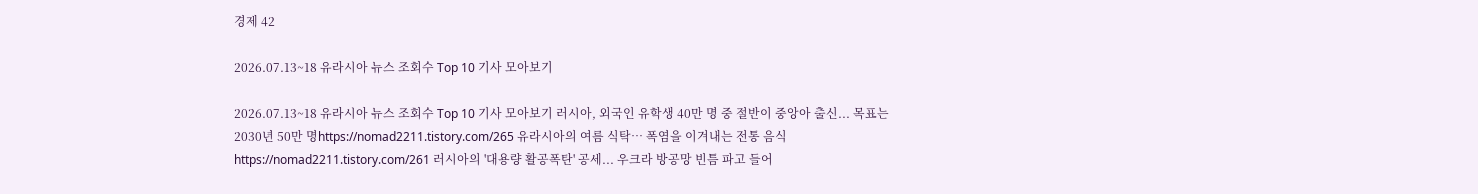경제 42

2026.07.13~18 유라시아 뉴스 조회수 Top 10 기사 모아보기

2026.07.13~18 유라시아 뉴스 조회수 Top 10 기사 모아보기 러시아, 외국인 유학생 40만 명 중 절반이 중앙아 출신... 목표는 2030년 50만 명https://nomad2211.tistory.com/265 유라시아의 여름 식탁… 폭염을 이겨내는 전통 음식https://nomad2211.tistory.com/261 러시아의 '대용량 활공폭탄' 공세... 우크라 방공망 빈틈 파고 들어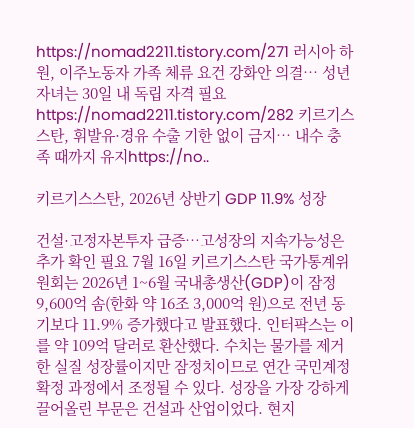https://nomad2211.tistory.com/271 러시아 하원, 이주노동자 가족 체류 요건 강화안 의결… 성년 자녀는 30일 내 독립 자격 필요https://nomad2211.tistory.com/282 키르기스스탄, 휘발유·경유 수출 기한 없이 금지… 내수 충족 때까지 유지https://no..

키르기스스탄, 2026년 상반기 GDP 11.9% 성장

건설·고정자본투자 급증…고성장의 지속가능성은 추가 확인 필요 7월 16일 키르기스스탄 국가통계위원회는 2026년 1~6월 국내총생산(GDP)이 잠정 9,600억 솜(한화 약 16조 3,000억 원)으로 전년 동기보다 11.9% 증가했다고 발표했다. 인터팍스는 이를 약 109억 달러로 환산했다. 수치는 물가를 제거한 실질 성장률이지만 잠정치이므로 연간 국민계정 확정 과정에서 조정될 수 있다. 성장을 가장 강하게 끌어올린 부문은 건설과 산업이었다. 현지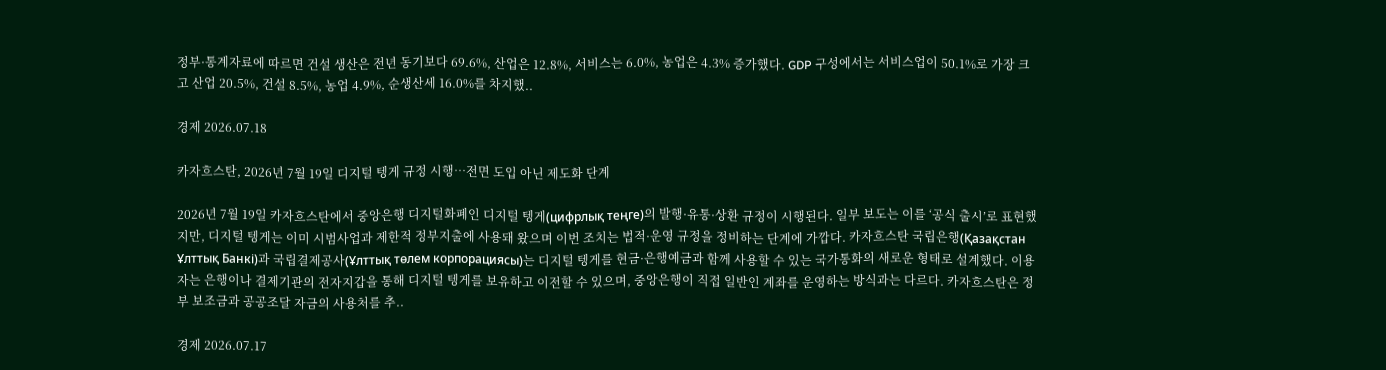정부·통계자료에 따르면 건설 생산은 전년 동기보다 69.6%, 산업은 12.8%, 서비스는 6.0%, 농업은 4.3% 증가했다. GDP 구성에서는 서비스업이 50.1%로 가장 크고 산업 20.5%, 건설 8.5%, 농업 4.9%, 순생산세 16.0%를 차지했..

경제 2026.07.18

카자흐스탄, 2026년 7월 19일 디지털 텡게 규정 시행…전면 도입 아닌 제도화 단계

2026년 7월 19일 카자흐스탄에서 중앙은행 디지털화폐인 디지털 텡게(цифрлық теңге)의 발행·유통·상환 규정이 시행된다. 일부 보도는 이를 ‘공식 출시’로 표현했지만, 디지털 텡게는 이미 시범사업과 제한적 정부지출에 사용돼 왔으며 이번 조치는 법적·운영 규정을 정비하는 단계에 가깝다. 카자흐스탄 국립은행(Қазақстан Ұлттық Банкі)과 국립결제공사(Ұлттық төлем корпорациясы)는 디지털 텡게를 현금·은행예금과 함께 사용할 수 있는 국가통화의 새로운 형태로 설계했다. 이용자는 은행이나 결제기관의 전자지갑을 통해 디지털 텡게를 보유하고 이전할 수 있으며, 중앙은행이 직접 일반인 계좌를 운영하는 방식과는 다르다. 카자흐스탄은 정부 보조금과 공공조달 자금의 사용처를 추..

경제 2026.07.17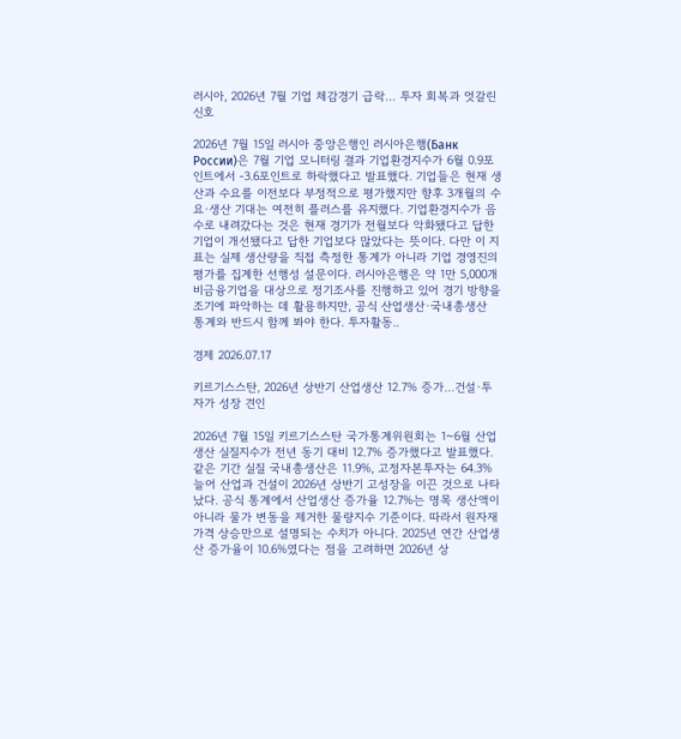러시아, 2026년 7월 기업 체감경기 급락… 투자 회복과 엇갈린 신호

2026년 7월 15일 러시아 중앙은행인 러시아은행(Банк России)은 7월 기업 모니터링 결과 기업환경지수가 6월 0.9포인트에서 -3.6포인트로 하락했다고 발표했다. 기업들은 현재 생산과 수요를 이전보다 부정적으로 평가했지만 향후 3개월의 수요·생산 기대는 여전히 플러스를 유지했다. 기업환경지수가 음수로 내려갔다는 것은 현재 경기가 전월보다 악화됐다고 답한 기업이 개선됐다고 답한 기업보다 많았다는 뜻이다. 다만 이 지표는 실제 생산량을 직접 측정한 통계가 아니라 기업 경영진의 평가를 집계한 선행성 설문이다. 러시아은행은 약 1만 5,000개 비금융기업을 대상으로 정기조사를 진행하고 있어 경기 방향을 조기에 파악하는 데 활용하지만, 공식 산업생산·국내총생산 통계와 반드시 함께 봐야 한다. 투자활동..

경제 2026.07.17

키르기스스탄, 2026년 상반기 산업생산 12.7% 증가…건설·투자가 성장 견인

2026년 7월 15일 키르기스스탄 국가통계위원회는 1~6월 산업생산 실질지수가 전년 동기 대비 12.7% 증가했다고 발표했다. 같은 기간 실질 국내총생산은 11.9%, 고정자본투자는 64.3% 늘어 산업과 건설이 2026년 상반기 고성장을 이끈 것으로 나타났다. 공식 통계에서 산업생산 증가율 12.7%는 명목 생산액이 아니라 물가 변동을 제거한 물량지수 기준이다. 따라서 원자재 가격 상승만으로 설명되는 수치가 아니다. 2025년 연간 산업생산 증가율이 10.6%였다는 점을 고려하면 2026년 상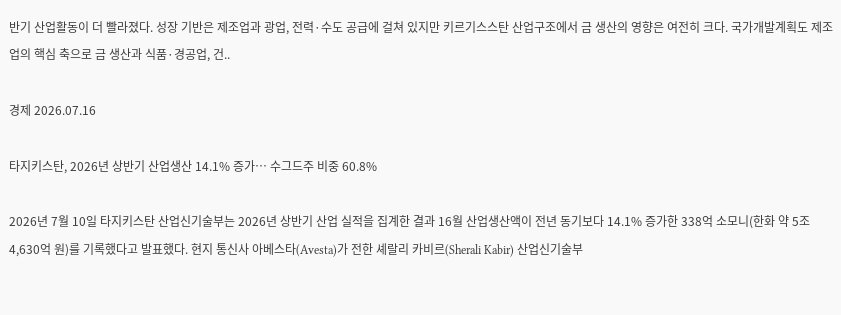반기 산업활동이 더 빨라졌다. 성장 기반은 제조업과 광업, 전력·수도 공급에 걸쳐 있지만 키르기스스탄 산업구조에서 금 생산의 영향은 여전히 크다. 국가개발계획도 제조업의 핵심 축으로 금 생산과 식품·경공업, 건..

경제 2026.07.16

타지키스탄, 2026년 상반기 산업생산 14.1% 증가… 수그드주 비중 60.8%

2026년 7월 10일 타지키스탄 산업신기술부는 2026년 상반기 산업 실적을 집계한 결과 16월 산업생산액이 전년 동기보다 14.1% 증가한 338억 소모니(한화 약 5조 4,630억 원)를 기록했다고 발표했다. 현지 통신사 아베스타(Avesta)가 전한 셰랄리 카비르(Sherali Kabir) 산업신기술부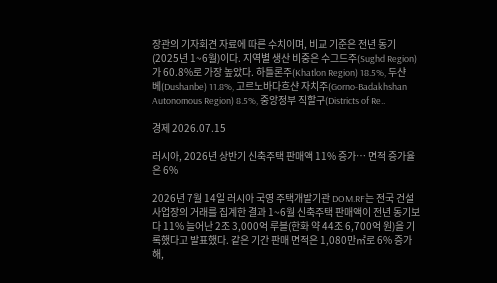장관의 기자회견 자료에 따른 수치이며, 비교 기준은 전년 동기(2025년 1~6월)이다. 지역별 생산 비중은 수그드주(Sughd Region)가 60.8%로 가장 높았다. 하틀론주(Khatlon Region) 18.5%, 두샨베(Dushanbe) 11.8%, 고르노바다흐샨 자치주(Gorno-Badakhshan Autonomous Region) 8.5%, 중앙정부 직할구(Districts of Re..

경제 2026.07.15

러시아, 2026년 상반기 신축주택 판매액 11% 증가… 면적 증가율은 6%

2026년 7월 14일 러시아 국영 주택개발기관 DOM.RF는 전국 건설사업장의 거래를 집계한 결과 1~6월 신축주택 판매액이 전년 동기보다 11% 늘어난 2조 3,000억 루블(한화 약 44조 6,700억 원)을 기록했다고 발표했다. 같은 기간 판매 면적은 1,080만㎡로 6% 증가해,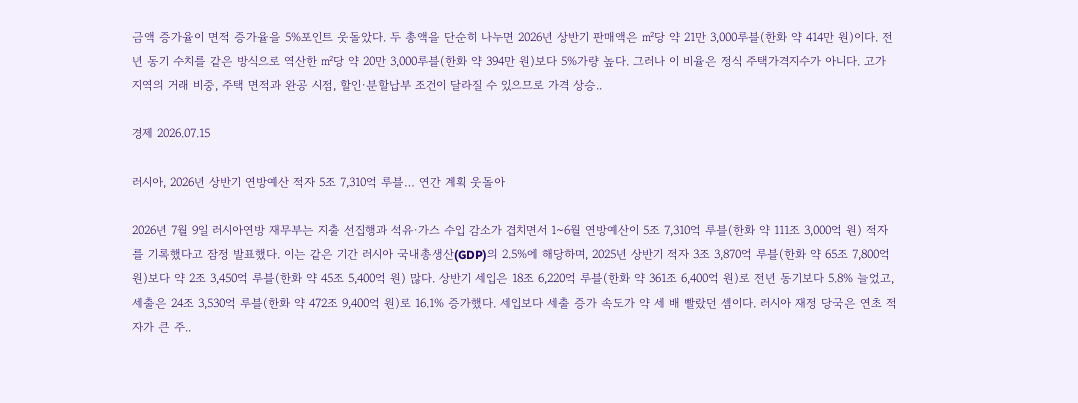금액 증가율이 면적 증가율을 5%포인트 웃돌았다. 두 총액을 단순히 나누면 2026년 상반기 판매액은 ㎡당 약 21만 3,000루블(한화 약 414만 원)이다. 전년 동기 수치를 같은 방식으로 역산한 ㎡당 약 20만 3,000루블(한화 약 394만 원)보다 5%가량 높다. 그러나 이 비율은 정식 주택가격지수가 아니다. 고가 지역의 거래 비중, 주택 면적과 완공 시점, 할인·분할납부 조건이 달라질 수 있으므로 가격 상승..

경제 2026.07.15

러시아, 2026년 상반기 연방예산 적자 5조 7,310억 루블… 연간 계획 웃돌아

2026년 7월 9일 러시아연방 재무부는 지출 선집행과 석유·가스 수입 감소가 겹치면서 1~6월 연방예산이 5조 7,310억 루블(한화 약 111조 3,000억 원) 적자를 기록했다고 잠정 발표했다. 이는 같은 기간 러시아 국내총생산(GDP)의 2.5%에 해당하며, 2025년 상반기 적자 3조 3,870억 루블(한화 약 65조 7,800억 원)보다 약 2조 3,450억 루블(한화 약 45조 5,400억 원) 많다. 상반기 세입은 18조 6,220억 루블(한화 약 361조 6,400억 원)로 전년 동기보다 5.8% 늘었고, 세출은 24조 3,530억 루블(한화 약 472조 9,400억 원)로 16.1% 증가했다. 세입보다 세출 증가 속도가 약 세 배 빨랐던 셈이다. 러시아 재정 당국은 연초 적자가 큰 주..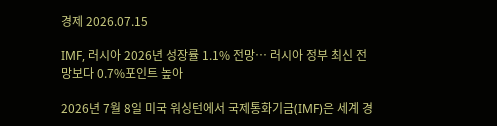경제 2026.07.15

IMF, 러시아 2026년 성장률 1.1% 전망… 러시아 정부 최신 전망보다 0.7%포인트 높아

2026년 7월 8일 미국 워싱턴에서 국제통화기금(IMF)은 세계 경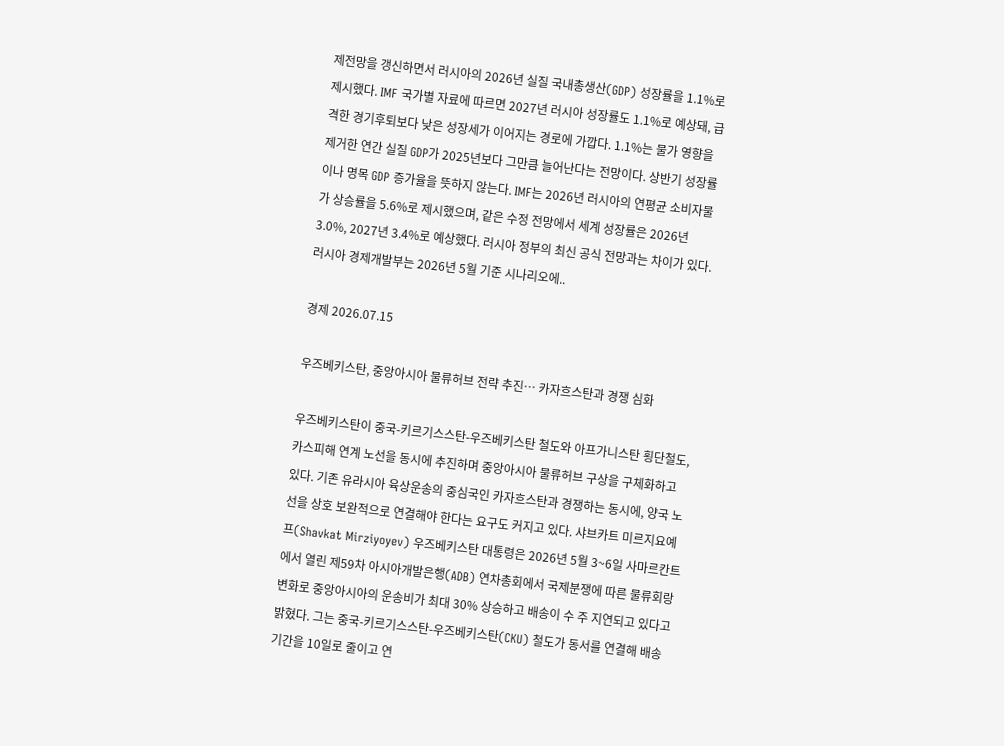제전망을 갱신하면서 러시아의 2026년 실질 국내총생산(GDP) 성장률을 1.1%로 제시했다. IMF 국가별 자료에 따르면 2027년 러시아 성장률도 1.1%로 예상돼, 급격한 경기후퇴보다 낮은 성장세가 이어지는 경로에 가깝다. 1.1%는 물가 영향을 제거한 연간 실질 GDP가 2025년보다 그만큼 늘어난다는 전망이다. 상반기 성장률이나 명목 GDP 증가율을 뜻하지 않는다. IMF는 2026년 러시아의 연평균 소비자물가 상승률을 5.6%로 제시했으며, 같은 수정 전망에서 세계 성장률은 2026년 3.0%, 2027년 3.4%로 예상했다. 러시아 정부의 최신 공식 전망과는 차이가 있다. 러시아 경제개발부는 2026년 5월 기준 시나리오에..

경제 2026.07.15

우즈베키스탄, 중앙아시아 물류허브 전략 추진… 카자흐스탄과 경쟁 심화

우즈베키스탄이 중국-키르기스스탄-우즈베키스탄 철도와 아프가니스탄 횡단철도, 카스피해 연계 노선을 동시에 추진하며 중앙아시아 물류허브 구상을 구체화하고 있다. 기존 유라시아 육상운송의 중심국인 카자흐스탄과 경쟁하는 동시에, 양국 노선을 상호 보완적으로 연결해야 한다는 요구도 커지고 있다. 샤브카트 미르지요예프(Shavkat Mirziyoyev) 우즈베키스탄 대통령은 2026년 5월 3~6일 사마르칸트에서 열린 제59차 아시아개발은행(ADB) 연차총회에서 국제분쟁에 따른 물류회랑 변화로 중앙아시아의 운송비가 최대 30% 상승하고 배송이 수 주 지연되고 있다고 밝혔다. 그는 중국-키르기스스탄-우즈베키스탄(CKU) 철도가 동서를 연결해 배송기간을 10일로 줄이고 연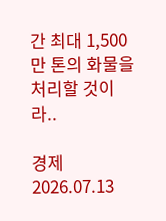간 최대 1,500만 톤의 화물을 처리할 것이라..

경제 2026.07.13